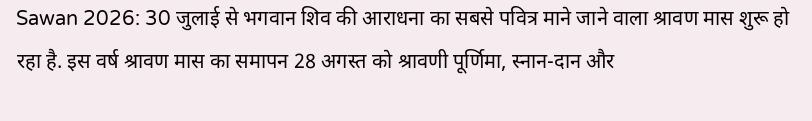Sawan 2026: 30 जुलाई से भगवान शिव की आराधना का सबसे पवित्र माने जाने वाला श्रावण मास शुरू हो रहा है. इस वर्ष श्रावण मास का समापन 28 अगस्त को श्रावणी पूर्णिमा, स्नान-दान और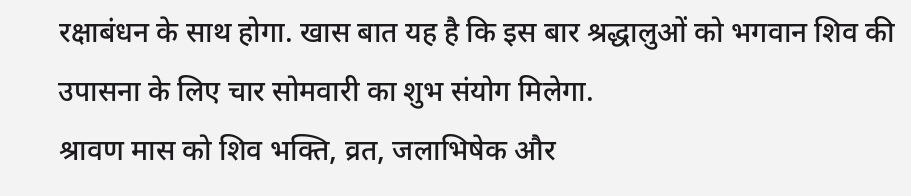रक्षाबंधन के साथ होगा. खास बात यह है कि इस बार श्रद्धालुओं को भगवान शिव की उपासना के लिए चार सोमवारी का शुभ संयोग मिलेगा.
श्रावण मास को शिव भक्ति, व्रत, जलाभिषेक और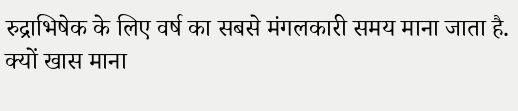रुद्राभिषेक के लिए वर्ष का सबसे मंगलकारी समय माना जाता है.
क्यों खास माना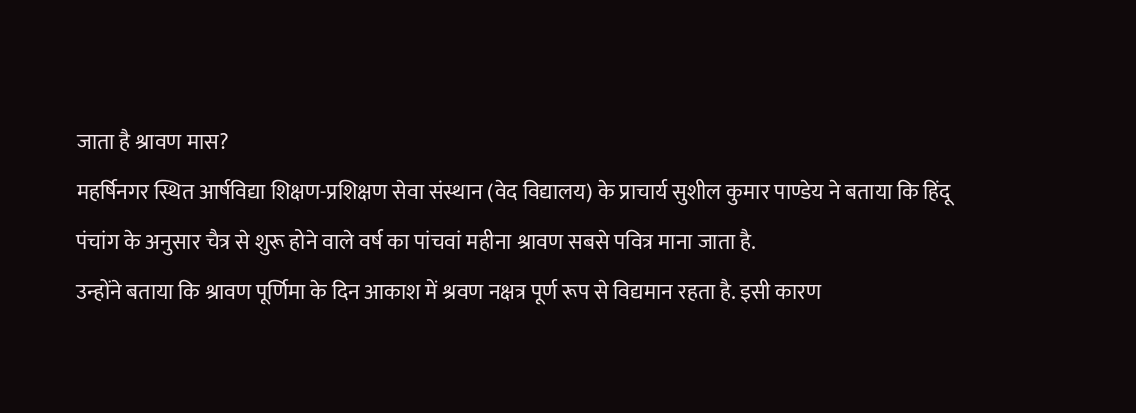जाता है श्रावण मास?
महर्षिनगर स्थित आर्षविद्या शिक्षण-प्रशिक्षण सेवा संस्थान (वेद विद्यालय) के प्राचार्य सुशील कुमार पाण्डेय ने बताया कि हिंदू पंचांग के अनुसार चैत्र से शुरू होने वाले वर्ष का पांचवां महीना श्रावण सबसे पवित्र माना जाता है.
उन्होंने बताया कि श्रावण पूर्णिमा के दिन आकाश में श्रवण नक्षत्र पूर्ण रूप से विद्यमान रहता है. इसी कारण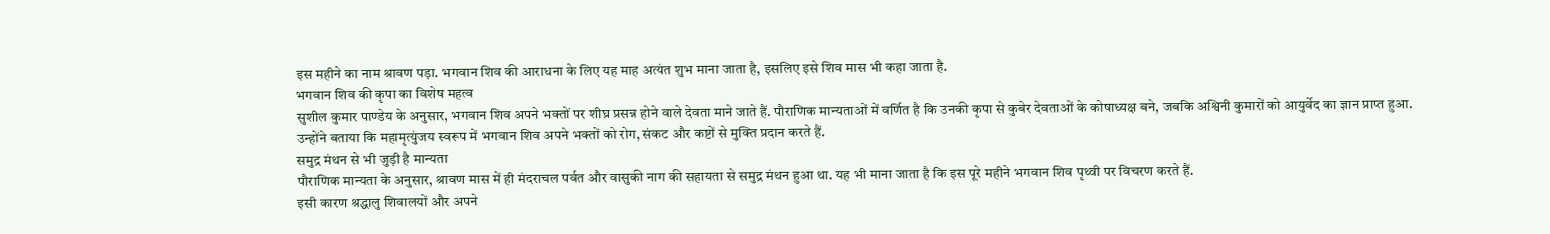इस महीने का नाम श्रावण पड़ा. भगवान शिव की आराधना के लिए यह माह अत्यंत शुभ माना जाता है, इसलिए इसे शिव मास भी कहा जाता है.
भगवान शिव की कृपा का विशेष महत्व
सुशील कुमार पाण्डेय के अनुसार, भगवान शिव अपने भक्तों पर शीघ्र प्रसन्न होने वाले देवता माने जाते हैं. पौराणिक मान्यताओं में वर्णित है कि उनकी कृपा से कुबेर देवताओं के कोषाध्यक्ष बने, जबकि अश्विनी कुमारों को आयुर्वेद का ज्ञान प्राप्त हुआ.
उन्होंने बताया कि महामृत्युंजय स्वरूप में भगवान शिव अपने भक्तों को रोग, संकट और कष्टों से मुक्ति प्रदान करते हैं.
समुद्र मंथन से भी जुड़ी है मान्यता
पौराणिक मान्यता के अनुसार, श्रावण मास में ही मंदराचल पर्वत और वासुकी नाग की सहायता से समुद्र मंथन हुआ था. यह भी माना जाता है कि इस पूरे महीने भगवान शिव पृथ्वी पर विचरण करते हैं.
इसी कारण श्रद्धालु शिवालयों और अपने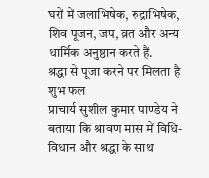घरों में जलाभिषेक, रुद्राभिषेक, शिव पूजन, जप, व्रत और अन्य धार्मिक अनुष्ठान करते हैं.
श्रद्धा से पूजा करने पर मिलता है शुभ फल
प्राचार्य सुशील कुमार पाण्डेय ने बताया कि श्रावण मास में विधि-विधान और श्रद्धा के साथ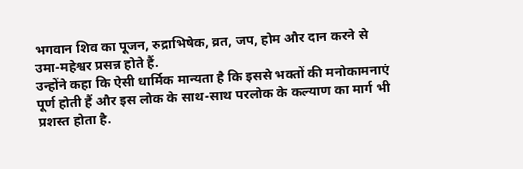भगवान शिव का पूजन, रुद्राभिषेक, व्रत, जप, होम और दान करने से उमा-महेश्वर प्रसन्न होते हैं.
उन्होंने कहा कि ऐसी धार्मिक मान्यता है कि इससे भक्तों की मनोकामनाएं पूर्ण होती हैं और इस लोक के साथ-साथ परलोक के कल्याण का मार्ग भी प्रशस्त होता है.